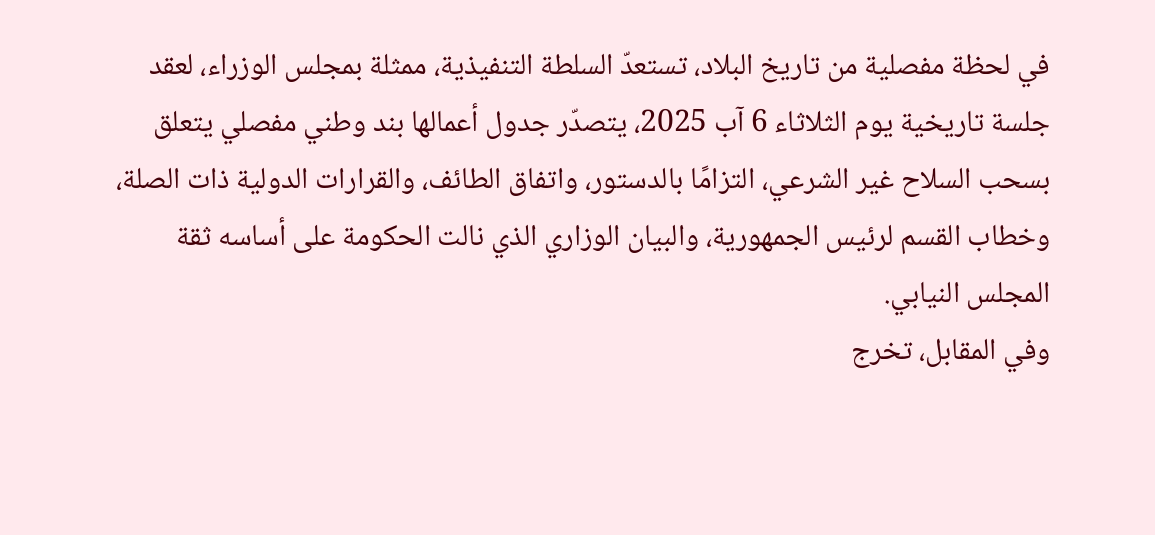في لحظة مفصلية من تاريخ البلاد، تستعدّ السلطة التنفيذية، ممثلة بمجلس الوزراء، لعقد جلسة تاريخية يوم الثلاثاء 6 آب 2025، يتصدّر جدول أعمالها بند وطني مفصلي يتعلق بسحب السلاح غير الشرعي، التزامًا بالدستور، واتفاق الطائف، والقرارات الدولية ذات الصلة، وخطاب القسم لرئيس الجمهورية، والبيان الوزاري الذي نالت الحكومة على أساسه ثقة المجلس النيابي.
وفي المقابل، تخرج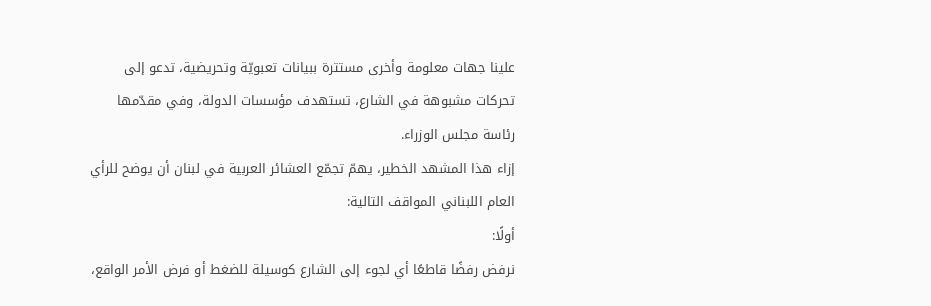علينا جهات معلومة وأخرى مستترة ببيانات تعبويّة وتحريضية، تدعو إلى تحركات مشبوهة في الشارع، تستهدف مؤسسات الدولة، وفي مقدّمها رئاسة مجلس الوزراء.
إزاء هذا المشهد الخطير، يهمّ تجمّع العشائر العربية في لبنان أن يوضح للرأي العام اللبناني المواقف التالية:
أولًا:
نرفض رفضًا قاطعًا أي لجوء إلى الشارع كوسيلة للضغط أو فرض الأمر الواقع،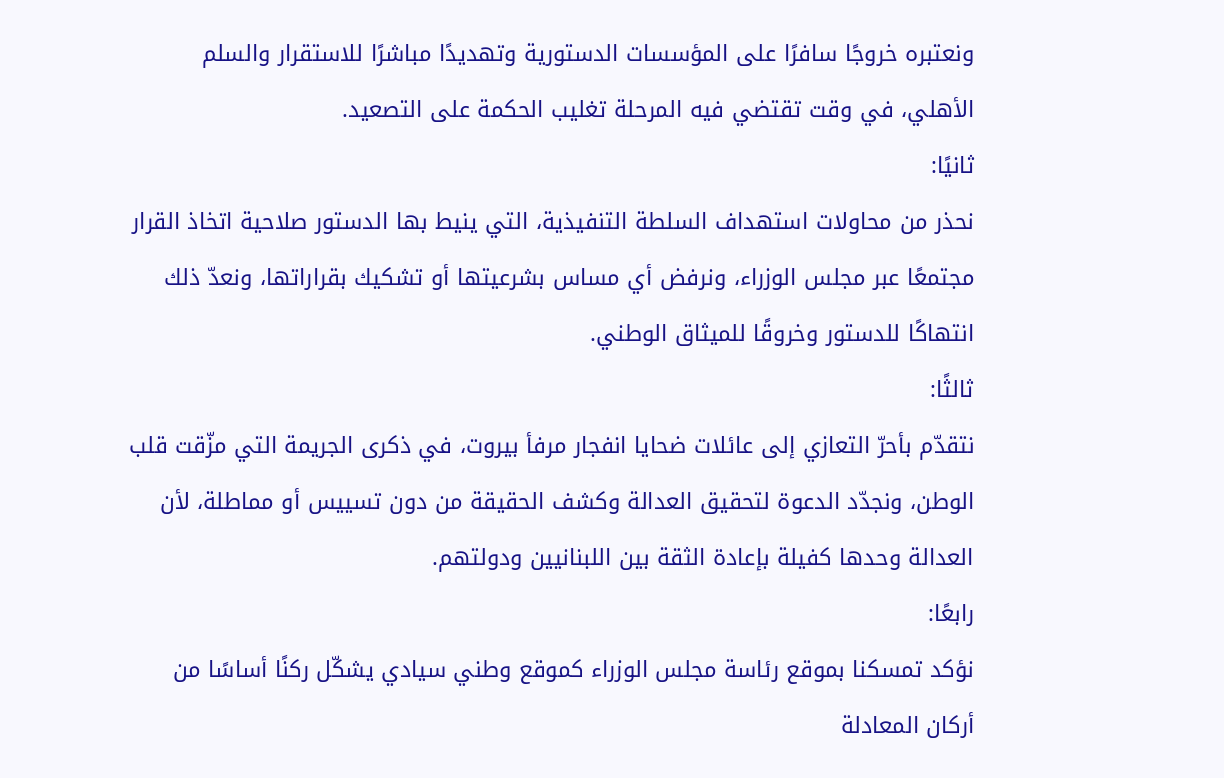ونعتبره خروجًا سافرًا على المؤسسات الدستورية وتهديدًا مباشرًا للاستقرار والسلم الأهلي، في وقت تقتضي فيه المرحلة تغليب الحكمة على التصعيد.
ثانيًا:
نحذر من محاولات استهداف السلطة التنفيذية، التي ينيط بها الدستور صلاحية اتخاذ القرار مجتمعًا عبر مجلس الوزراء، ونرفض أي مساس بشرعيتها أو تشكيك بقراراتها، ونعدّ ذلك انتهاكًا للدستور وخروقًا للميثاق الوطني.
ثالثًا:
نتقدّم بأحرّ التعازي إلى عائلات ضحايا انفجار مرفأ بيروت، في ذكرى الجريمة التي مزّقت قلب الوطن، ونجدّد الدعوة لتحقيق العدالة وكشف الحقيقة من دون تسييس أو مماطلة، لأن العدالة وحدها كفيلة بإعادة الثقة بين اللبنانيين ودولتهم.
رابعًا:
نؤكد تمسكنا بموقع رئاسة مجلس الوزراء كموقع وطني سيادي يشكّل ركنًا أساسًا من أركان المعادلة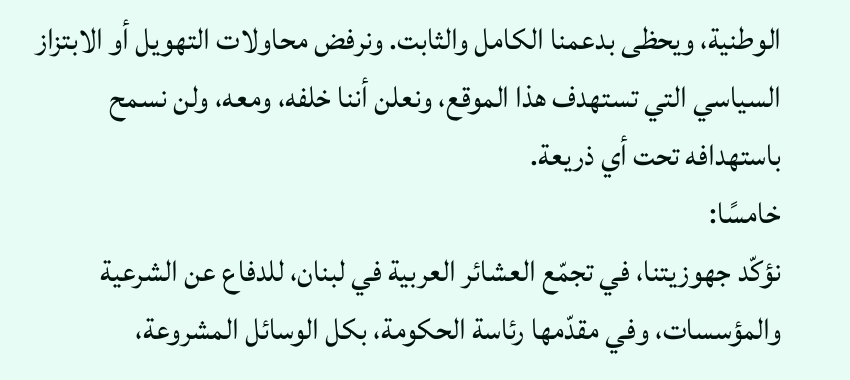الوطنية، ويحظى بدعمنا الكامل والثابت. ونرفض محاولات التهويل أو الابتزاز السياسي التي تستهدف هذا الموقع، ونعلن أننا خلفه، ومعه، ولن نسمح باستهدافه تحت أي ذريعة.
خامسًا:
نؤكّد جهوزيتنا، في تجمّع العشائر العربية في لبنان، للدفاع عن الشرعية والمؤسسات، وفي مقدّمها رئاسة الحكومة، بكل الوسائل المشروعة،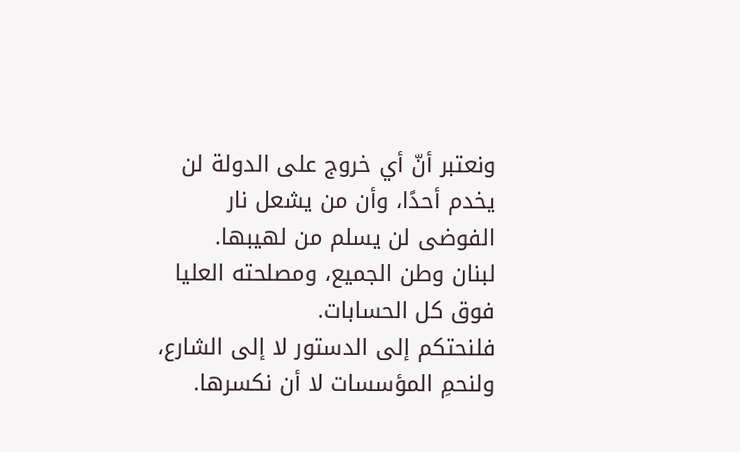ونعتبر أنّ أي خروج على الدولة لن يخدم أحدًا، وأن من يشعل نار الفوضى لن يسلم من لهيبها.
لبنان وطن الجميع، ومصلحته العليا فوق كل الحسابات.
فلنحتكم إلى الدستور لا إلى الشارع، ولنحمِ المؤسسات لا أن نكسرها.